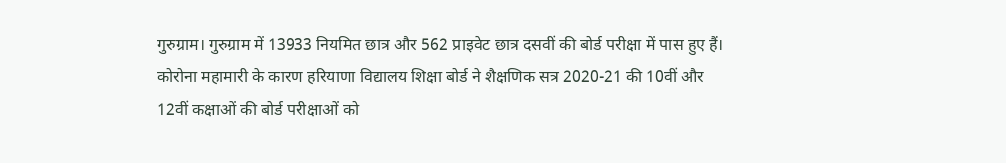गुरुग्राम। गुरुग्राम में 13933 नियमित छात्र और 562 प्राइवेट छात्र दसवीं की बोर्ड परीक्षा में पास हुए हैं। कोरोना महामारी के कारण हरियाणा विद्यालय शिक्षा बोर्ड ने शैक्षणिक सत्र 2020-21 की 10वीं और 12वीं कक्षाओं की बोर्ड परीक्षाओं को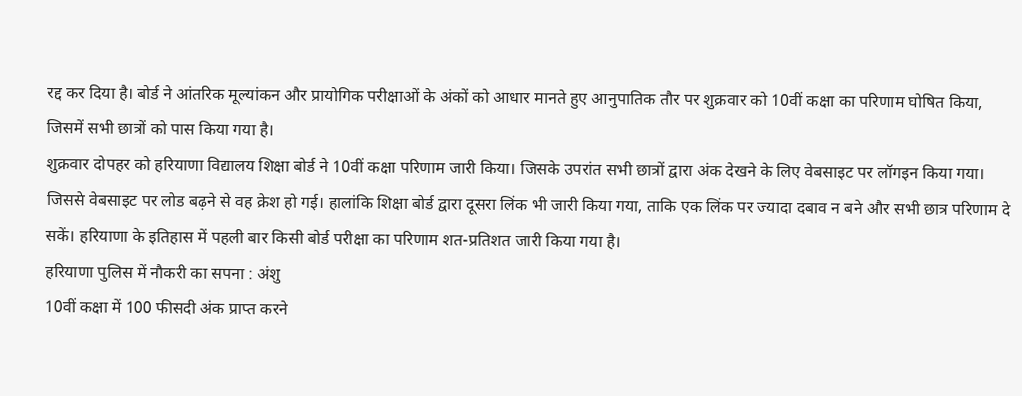रद्द कर दिया है। बोर्ड ने आंतरिक मूल्यांकन और प्रायोगिक परीक्षाओं के अंकों को आधार मानते हुए आनुपातिक तौर पर शुक्रवार को 10वीं कक्षा का परिणाम घोषित किया, जिसमें सभी छात्रों को पास किया गया है।
शुक्रवार दोपहर को हरियाणा विद्यालय शिक्षा बोर्ड ने 10वीं कक्षा परिणाम जारी किया। जिसके उपरांत सभी छात्रों द्वारा अंक देखने के लिए वेबसाइट पर लॉगइन किया गया। जिससे वेबसाइट पर लोड बढ़ने से वह क्रेश हो गई। हालांकि शिक्षा बोर्ड द्वारा दूसरा लिंक भी जारी किया गया, ताकि एक लिंक पर ज्यादा दबाव न बने और सभी छात्र परिणाम दे सकें। हरियाणा के इतिहास में पहली बार किसी बोर्ड परीक्षा का परिणाम शत-प्रतिशत जारी किया गया है।
हरियाणा पुलिस में नौकरी का सपना : अंशु
10वीं कक्षा में 100 फीसदी अंक प्राप्त करने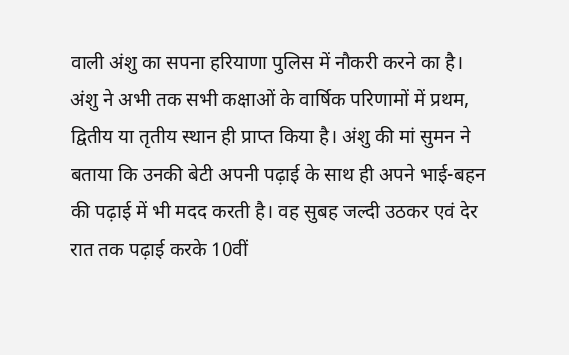वाली अंशु का सपना हरियाणा पुलिस में नौकरी करने का है। अंशु ने अभी तक सभी कक्षाओं के वार्षिक परिणामों में प्रथम, द्वितीय या तृतीय स्थान ही प्राप्त किया है। अंशु की मां सुमन ने बताया कि उनकी बेटी अपनी पढ़ाई के साथ ही अपने भाई-बहन की पढ़ाई में भी मदद करती है। वह सुबह जल्दी उठकर एवं देर रात तक पढ़ाई करके 10वीं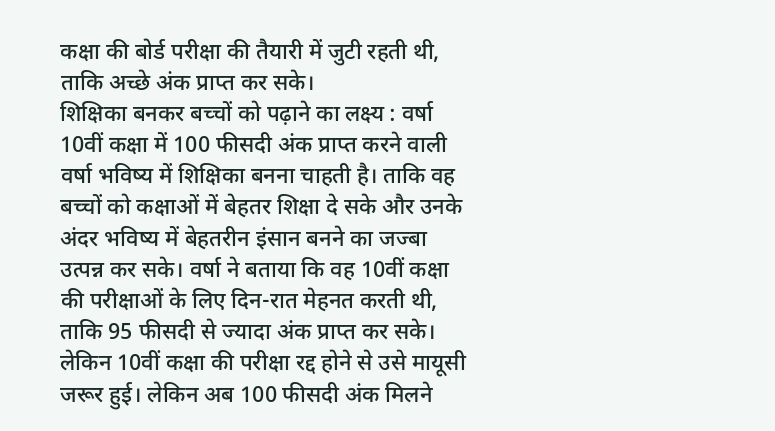कक्षा की बोर्ड परीक्षा की तैयारी में जुटी रहती थी, ताकि अच्छे अंक प्राप्त कर सके।
शिक्षिका बनकर बच्चों को पढ़ाने का लक्ष्य : वर्षा
10वीं कक्षा में 100 फीसदी अंक प्राप्त करने वाली वर्षा भविष्य में शिक्षिका बनना चाहती है। ताकि वह बच्चों को कक्षाओं में बेहतर शिक्षा दे सके और उनके अंदर भविष्य में बेहतरीन इंसान बनने का जज्बा उत्पन्न कर सके। वर्षा ने बताया कि वह 10वीं कक्षा की परीक्षाओं के लिए दिन-रात मेहनत करती थी, ताकि 95 फीसदी से ज्यादा अंक प्राप्त कर सके। लेकिन 10वीं कक्षा की परीक्षा रद्द होने से उसे मायूसी जरूर हुई। लेकिन अब 100 फीसदी अंक मिलने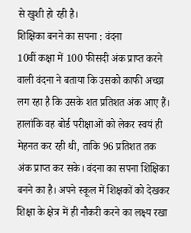से खुशी हो रही है।
शिक्षिका बनने का सपना : वंदना
10वीं कक्षा में 100 फीसदी अंक प्राप्त करने वाली वंदना ने बताया कि उसको काफी अच्छा लग रहा है कि उसके शत प्रतिशत अंक आए हैं। हालांकि वह बोर्ड परीक्षाओं को लेकर स्वयं ही मेहनत कर रही थी, ताकि 96 प्रतिशत तक अंक प्राप्त कर सके। वंदना का सपना शिक्षिका बनने का है। अपने स्कूल में शिक्षकों को देखकर शिक्षा के क्षेत्र में ही नौकरी करने का लक्ष्य रखा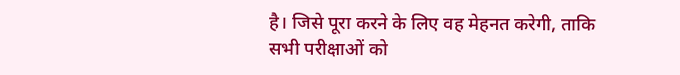है। जिसे पूरा करने के लिए वह मेहनत करेगी, ताकि सभी परीक्षाओं को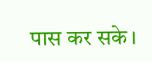पास कर सके।